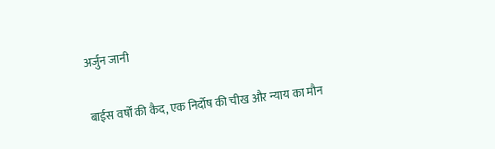अर्जुन जानी

बाईस वर्षों की कैद, एक निर्दोष की चीख और न्याय का मौन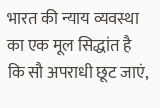भारत की न्याय व्यवस्था का एक मूल सिद्धांत है कि सौ अपराधी छूट जाएं,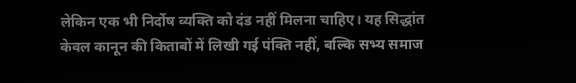लेकिन एक भी निर्दोष व्यक्ति को दंड नहीं मिलना चाहिए। यह सिद्धांत केवल कानून की किताबों में लिखी गई पंक्ति नहीं, बल्कि सभ्य समाज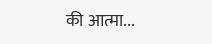की आत्मा...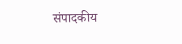संपादकीय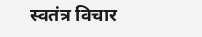स्वतंत्र विचार